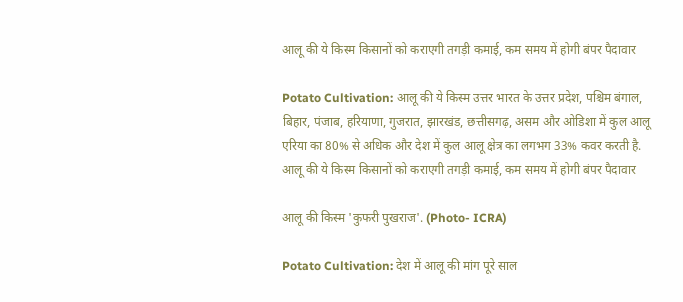आलू की ये किस्म किसानों को कराएगी तगड़ी कमाई, कम समय में होगी बंपर पैदावार

Potato Cultivation: आलू की ये किस्म उत्तर भारत के उत्तर प्रदेश, पश्चिम बंगाल, बिहार, पंजाब, हरियाणा, गुजरात, झारखंड, छत्तीसगढ़, असम और ओडिशा में कुल आलू एरिया का 80% से अधिक और देश में कुल आलू क्षेत्र का लगभग 33% कवर करती है.
आलू की ये किस्म किसानों को कराएगी तगड़ी कमाई, कम समय में होगी बंपर पैदावार

आलू की किस्म 'कुफरी पुखराज'. (Photo- ICRA)

Potato Cultivation: देश में आलू की मांग पूरे साल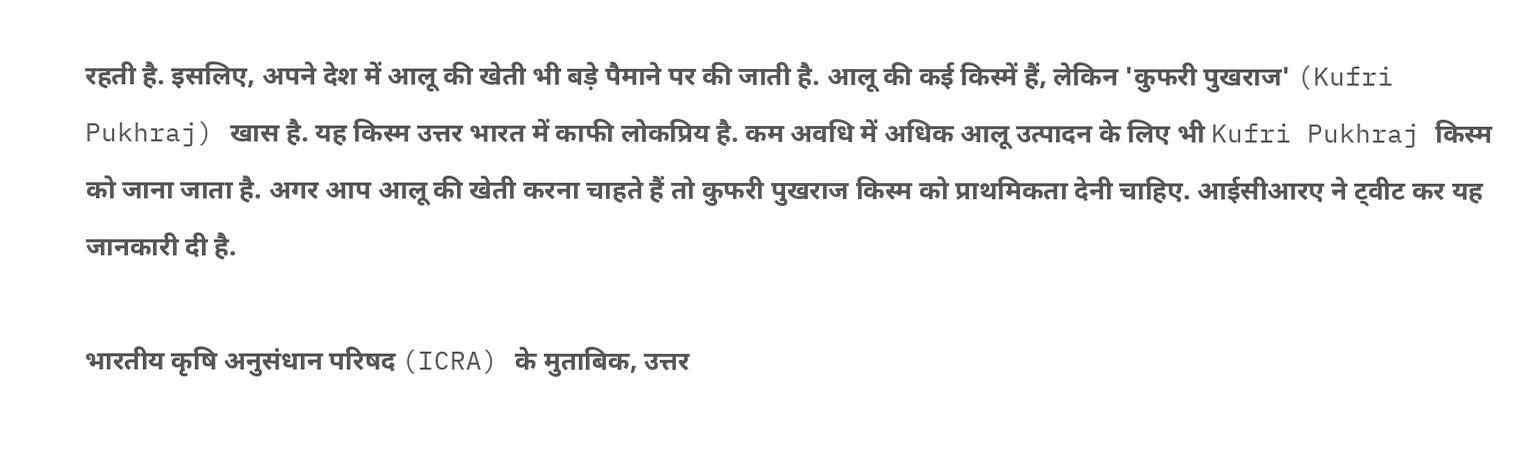रहती है. इसलिए, अपने देश में आलू की खेती भी बड़े पैमाने पर की जाती है. आलू की कई किस्में हैं, लेकिन 'कुफरी पुखराज' (Kufri Pukhraj) खास है. यह किस्म उत्तर भारत में काफी लोकप्रिय है. कम अवधि में अधिक आलू उत्पादन के लिए भी Kufri Pukhraj किस्म को जाना जाता है. अगर आप आलू की खेती करना चाहते हैं तो कुफरी पुखराज किस्म को प्राथमिकता देनी चाहिए. आईसीआरए ने ट्वीट कर यह जानकारी दी है.

भारतीय कृषि अनुसंधान परिषद (ICRA) के मुताबिक, उत्तर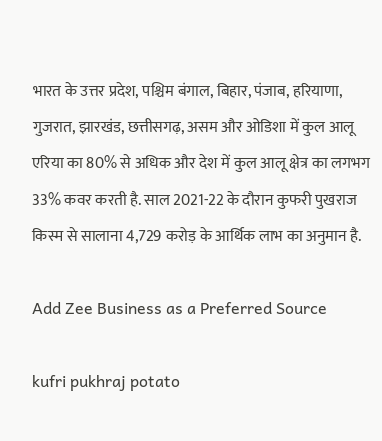भारत के उत्तर प्रदेश, पश्चिम बंगाल, बिहार, पंजाब, हरियाणा, गुजरात, झारखंड, छत्तीसगढ़, असम और ओडिशा में कुल आलू एरिया का 80% से अधिक और देश में कुल आलू क्षेत्र का लगभग 33% कवर करती है. साल 2021-22 के दौरान कुफरी पुखराज किस्म से सालाना 4,729 करोड़ के आर्थिक लाभ का अनुमान है.

Add Zee Business as a Preferred Source

kufri pukhraj potato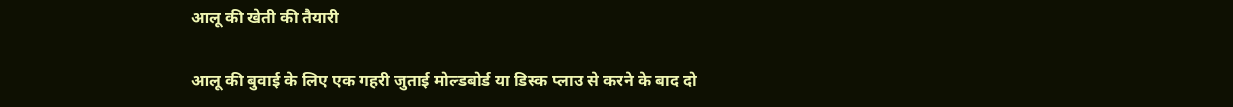आलू की खेती की तैयारी

आलू की बुवाई के लिए एक गहरी जुताई मोल्डबोर्ड या डिस्क प्लाउ से करने के बाद दो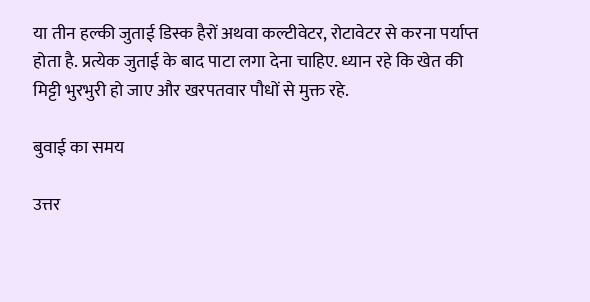या तीन हल्की जुताई डिस्क हैरों अथवा कल्टीवेटर, रोटावेटर से करना पर्याप्त होता है. प्रत्येक जुताई के बाद पाटा लगा देना चाहिए. ध्यान रहे कि खेत की मिट्टी भुरभुरी हो जाए और खरपतवार पौधों से मुक्त रहे.

बुवाई का समय

उत्तर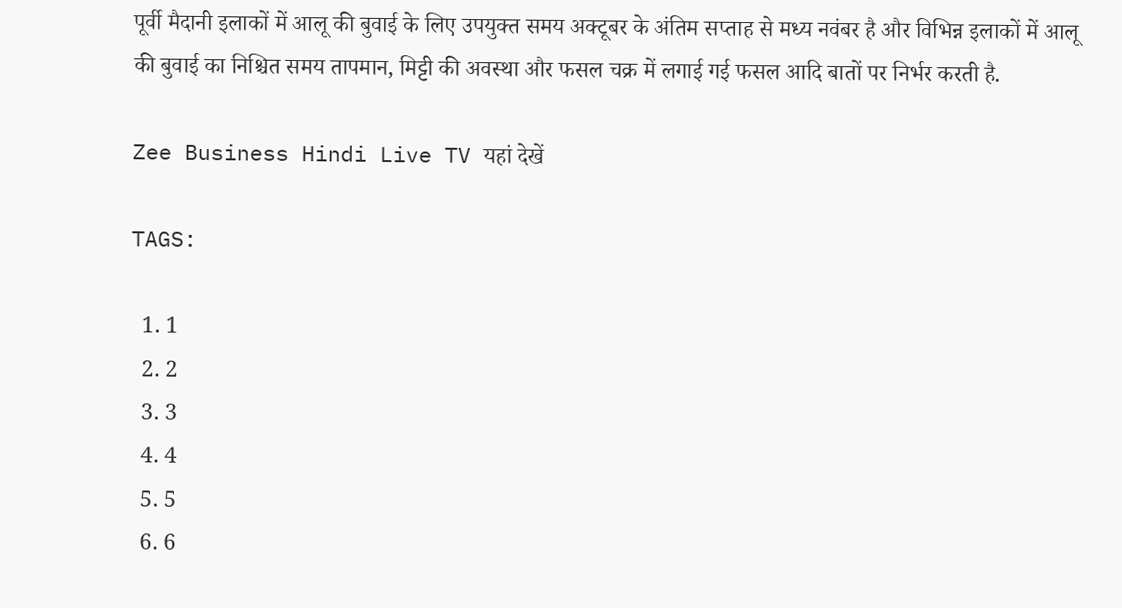पूर्वी मैदानी इलाकों में आलू की बुवाई के लिए उपयुक्त समय अक्टूबर के अंतिम सप्ताह से मध्य नवंबर है और विभिन्न इलाकों में आलू की बुवाई का निश्चित समय तापमान, मिट्टी की अवस्था और फसल चक्र में लगाई गई फसल आदि बातों पर निर्भर करती है.

Zee Business Hindi Live TV यहां देखें

TAGS:

  1. 1
  2. 2
  3. 3
  4. 4
  5. 5
  6. 6